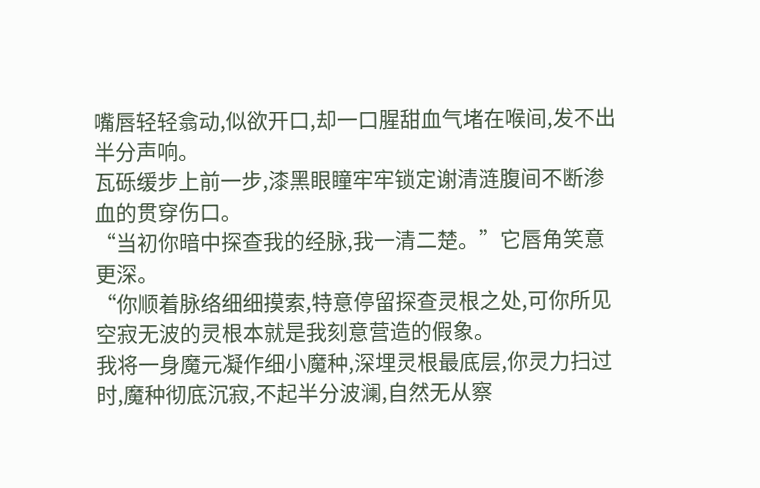嘴唇轻轻翕动,似欲开口,却一口腥甜血气堵在喉间,发不出半分声响。
瓦砾缓步上前一步,漆黑眼瞳牢牢锁定谢清涟腹间不断渗血的贯穿伤口。
“当初你暗中探查我的经脉,我一清二楚。”它唇角笑意更深。
“你顺着脉络细细摸索,特意停留探查灵根之处,可你所见空寂无波的灵根本就是我刻意营造的假象。
我将一身魔元凝作细小魔种,深埋灵根最底层,你灵力扫过时,魔种彻底沉寂,不起半分波澜,自然无从察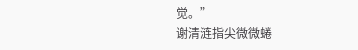觉。”
谢清涟指尖微微蜷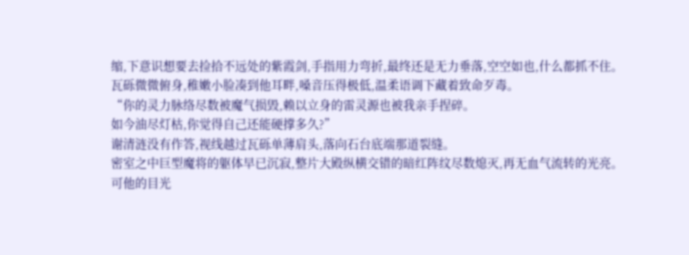缩,下意识想要去捡拾不远处的紫霞剑,手指用力弯折,最终还是无力垂落,空空如也,什么都抓不住。
瓦砾微微俯身,稚嫩小脸凑到他耳畔,嗓音压得极低,温柔语调下藏着致命歹毒。
“你的灵力脉络尽数被魔气损毁,赖以立身的雷灵源也被我亲手捏碎。
如今油尽灯枯,你觉得自己还能硬撑多久?”
谢清涟没有作答,视线越过瓦砾单薄肩头,落向石台底端那道裂缝。
密室之中巨型魔将的躯体早已沉寂,整片大殿纵横交错的暗红阵纹尽数熄灭,再无血气流转的光亮。
可他的目光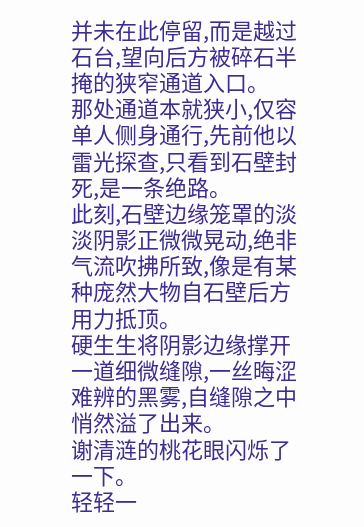并未在此停留,而是越过石台,望向后方被碎石半掩的狭窄通道入口。
那处通道本就狭小,仅容单人侧身通行,先前他以雷光探查,只看到石壁封死,是一条绝路。
此刻,石壁边缘笼罩的淡淡阴影正微微晃动,绝非气流吹拂所致,像是有某种庞然大物自石壁后方用力抵顶。
硬生生将阴影边缘撑开一道细微缝隙,一丝晦涩难辨的黑雾,自缝隙之中悄然溢了出来。
谢清涟的桃花眼闪烁了一下。
轻轻一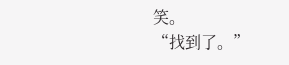笑。
“找到了。”